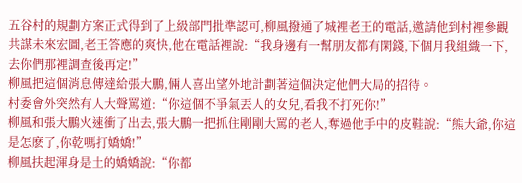五谷村的規劃方案正式得到了上級部門批準認可,柳風撥通了城裡老王的電話,邀請他到村裡參觀共謀未來宏圖,老王答應的爽快,他在電話裡說:“我身邊有一幫朋友都有閑錢,下個月我組織一下,去你們那裡調查後再定!”
柳風把這個消息傳達給張大鵬,倆人喜出望外地計劃著這個決定他們大局的招待。
村委會外突然有人大聲罵道:“你這個不爭氣丟人的女兒,看我不打死你!”
柳風和張大鵬火速衝了出去,張大鵬一把抓住剛剛大罵的老人,奪過他手中的皮鞋說:“熊大爺,你這是怎麽了,你乾嗎打嬌嬌!”
柳風扶起渾身是土的嬌嬌說:“你都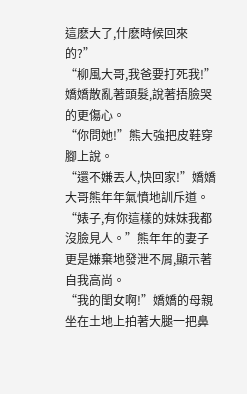這麽大了,什麽時候回來的?”
“柳風大哥,我爸要打死我!”嬌嬌散亂著頭髮,說著捂臉哭的更傷心。
“你問她!”熊大強把皮鞋穿腳上說。
“還不嫌丟人,快回家!”嬌嬌大哥熊年年氣憤地訓斥道。
“婊子,有你這樣的妹妹我都沒臉見人。”熊年年的妻子更是嫌棄地發泄不屑,顯示著自我高尚。
“我的閨女啊!”嬌嬌的母親坐在土地上拍著大腿一把鼻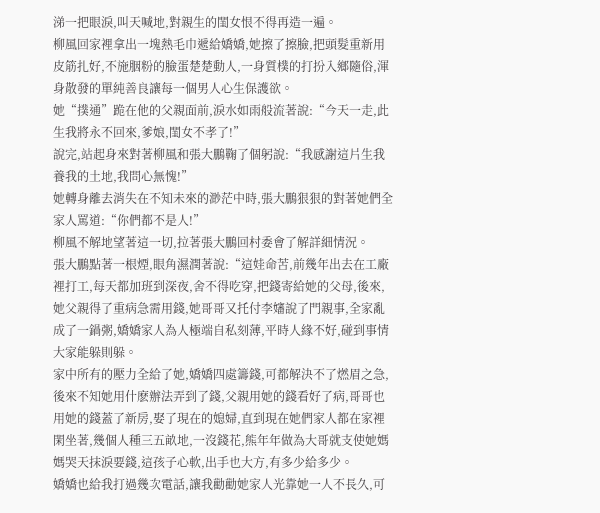涕一把眼淚,叫天喊地,對親生的閨女恨不得再造一遍。
柳風回家裡拿出一塊熱毛巾遞給嬌嬌,她擦了擦臉,把頭髮重新用皮筋扎好,不施胭粉的臉蛋楚楚動人,一身質樸的打扮入鄉隨俗,渾身散發的單純善良讓每一個男人心生保護欲。
她“撲通”跪在他的父親面前,淚水如雨般流著說:“今天一走,此生我將永不回來,爹娘,閨女不孝了!”
說完,站起身來對著柳風和張大鵬鞠了個躬說:“我感謝這片生我養我的土地,我問心無愧!”
她轉身離去消失在不知未來的渺茫中時,張大鵬狠狠的對著她們全家人罵道:“你們都不是人!”
柳風不解地望著這一切,拉著張大鵬回村委會了解詳細情況。
張大鵬點著一根煙,眼角濕潤著說:“這娃命苦,前幾年出去在工廠裡打工,每天都加班到深夜,舍不得吃穿,把錢寄給她的父母,後來,她父親得了重病急需用錢,她哥哥又托付李嬸說了門親事,全家亂成了一鍋粥,嬌嬌家人為人極端自私刻薄,平時人緣不好,碰到事情大家能躲則躲。
家中所有的壓力全給了她,嬌嬌四處籌錢,可都解決不了燃眉之急,後來不知她用什麽辦法弄到了錢,父親用她的錢看好了病,哥哥也用她的錢蓋了新房,娶了現在的媳婦,直到現在她們家人都在家裡閑坐著,幾個人種三五畝地,一沒錢花,熊年年做為大哥就支使她媽媽哭天抹淚要錢,這孩子心軟,出手也大方,有多少給多少。
嬌嬌也給我打過幾次電話,讓我勸勸她家人光靠她一人不長久,可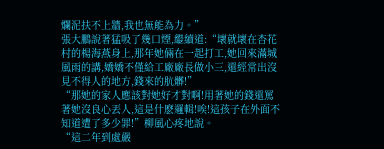爛泥扶不上牆,我也無能為力。”
張大鵬說著猛吸了幾口煙,繼續道:“壞就壞在杏花村的楊海燕身上,那年她倆在一起打工,她回來滿城風雨的講,嬌嬌不僅給工廠廠長做小三,還經常出沒見不得人的地方,錢來的肮髒!”
“那她的家人應該對她好才對啊!用著她的錢還罵著她沒良心丟人,這是什麽邏輯!唉!這孩子在外面不知道遭了多少罪!”柳風心疼地說。
“這二年到處嚴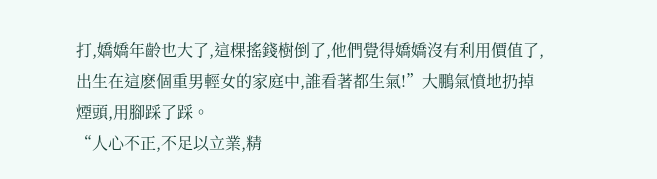打,嬌嬌年齡也大了,這棵搖錢樹倒了,他們覺得嬌嬌沒有利用價值了,出生在這麽個重男輕女的家庭中,誰看著都生氣!”大鵬氣憤地扔掉煙頭,用腳踩了踩。
“人心不正,不足以立業,精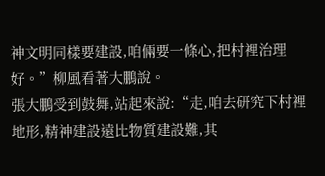神文明同樣要建設,咱倆要一條心,把村裡治理好。”柳風看著大鵬說。
張大鵬受到鼓舞,站起來說:“走,咱去研究下村裡地形,精神建設遠比物質建設難,其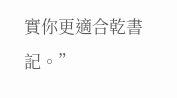實你更適合乾書記。”